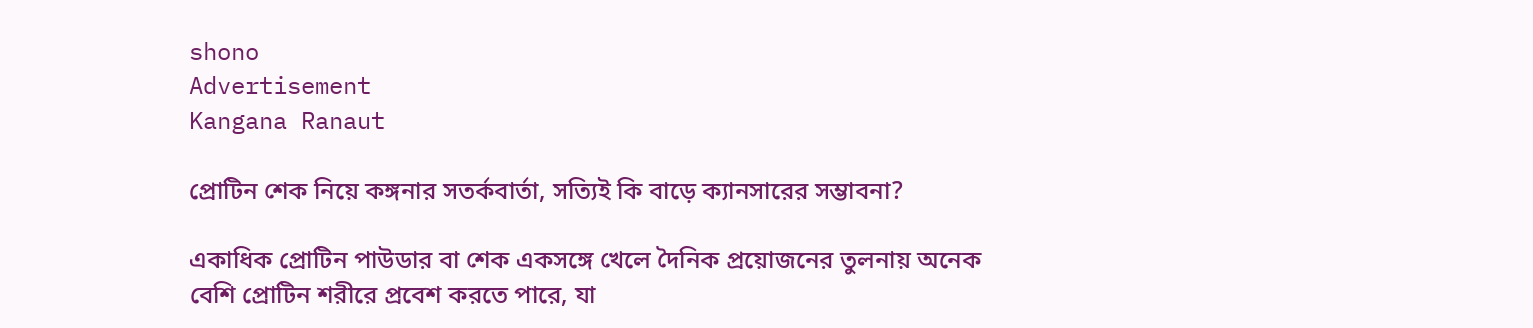shono
Advertisement
Kangana Ranaut

প্রোটিন শেক নিয়ে কঙ্গনার সতর্কবার্তা, সত্যিই কি বাড়ে ক্যানসারের সম্ভাবনা?

একাধিক প্রোটিন পাউডার বা শেক একসঙ্গে খেলে দৈনিক প্রয়োজনের তুলনায় অনেক বেশি প্রোটিন শরীরে প্রবেশ করতে পারে, যা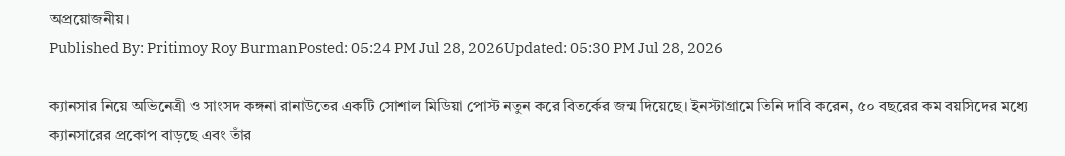অপ্রয়োজনীয়।
Published By: Pritimoy Roy BurmanPosted: 05:24 PM Jul 28, 2026Updated: 05:30 PM Jul 28, 2026

ক্যানসার নিয়ে অভিনেত্রী ও সাংসদ কঙ্গনা রানাউতের একটি সোশাল মিডিয়া পোস্ট নতুন করে বিতর্কের জন্ম দিয়েছে। ইনস্টাগ্রামে তিনি দাবি করেন, ৫০ বছরের কম বয়সিদের মধ্যে ক্যানসারের প্রকোপ বাড়ছে এবং তাঁর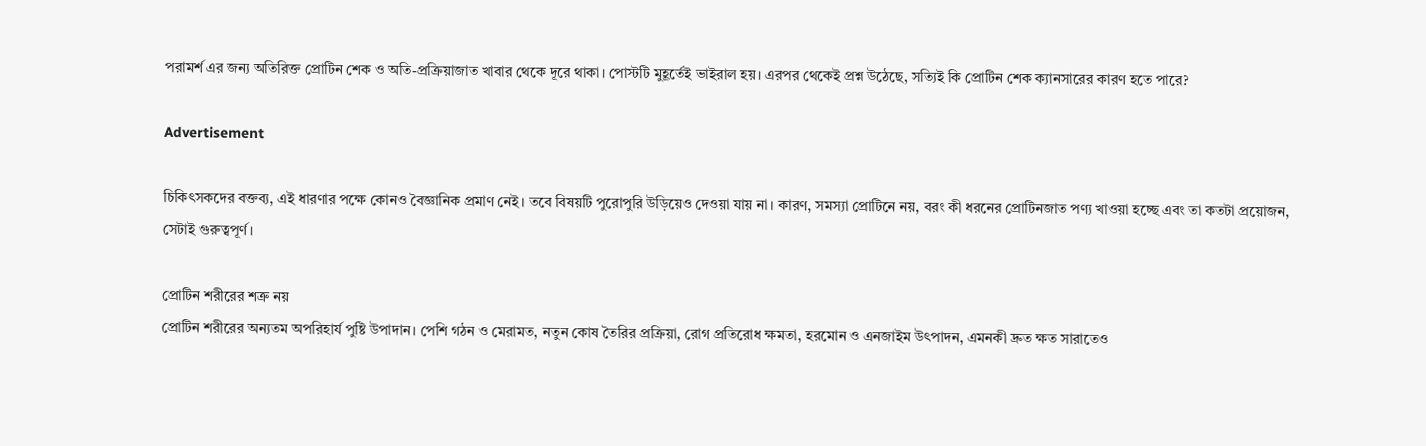পরামর্শ এর জন্য অতিরিক্ত প্রোটিন শেক ও অতি-প্রক্রিয়াজাত খাবার থেকে দূরে থাকা। পোস্টটি মুহূর্তেই ভাইরাল হয়। এরপর থেকেই প্রশ্ন উঠেছে, সত্যিই কি প্রোটিন শেক ক্যানসারের কারণ হতে পারে?

Advertisement

চিকিৎসকদের বক্তব্য, এই ধারণার পক্ষে কোনও বৈজ্ঞানিক প্রমাণ নেই। তবে বিষয়টি পুরোপুরি উড়িয়েও দেওয়া যায় না। কারণ, সমস্যা প্রোটিনে নয়, বরং কী ধরনের প্রোটিনজাত পণ্য খাওয়া হচ্ছে এবং তা কতটা প্রয়োজন, সেটাই গুরুত্বপূর্ণ।

প্রোটিন শরীরের শত্রু নয়
প্রোটিন শরীরের অন্যতম অপরিহার্য পুষ্টি উপাদান। পেশি গঠন ও মেরামত, নতুন কোষ তৈরির প্রক্রিয়া, রোগ প্রতিরোধ ক্ষমতা, হরমোন ও এনজাইম উৎপাদন, এমনকী দ্রুত ক্ষত সারাতেও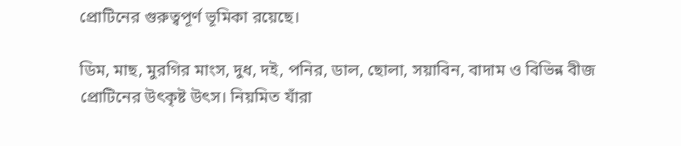প্রোটিনের গুরুত্বপূর্ণ ভূমিকা রয়েছে।

ডিম, মাছ, মুরগির মাংস, দুধ, দই, পনির, ডাল, ছোলা, সয়াবিন, বাদাম ও বিভিন্ন বীজ প্রোটিনের উৎকৃষ্ট উৎস। নিয়মিত যাঁরা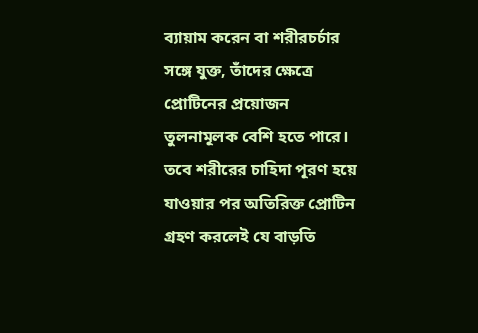ব্যায়াম করেন বা শরীরচর্চার সঙ্গে যুক্ত, তাঁদের ক্ষেত্রে প্রোটিনের প্রয়োজন তুলনামূলক বেশি হতে পারে। তবে শরীরের চাহিদা পূরণ হয়ে যাওয়ার পর অতিরিক্ত প্রোটিন গ্রহণ করলেই যে বাড়তি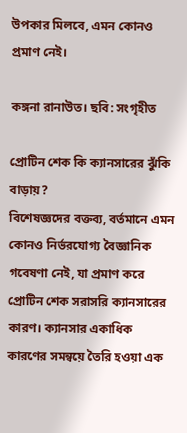উপকার মিলবে, এমন কোনও প্রমাণ নেই।

কঙ্গনা রানাউত। ছবি: সংগৃহীত

প্রোটিন শেক কি ক্যানসারের ঝুঁকি বাড়ায়?
বিশেষজ্ঞদের বক্তব্য, বর্তমানে এমন কোনও নির্ভরযোগ্য বৈজ্ঞানিক গবেষণা নেই, যা প্রমাণ করে প্রোটিন শেক সরাসরি ক্যানসারের কারণ। ক্যানসার একাধিক কারণের সমন্বয়ে তৈরি হওয়া এক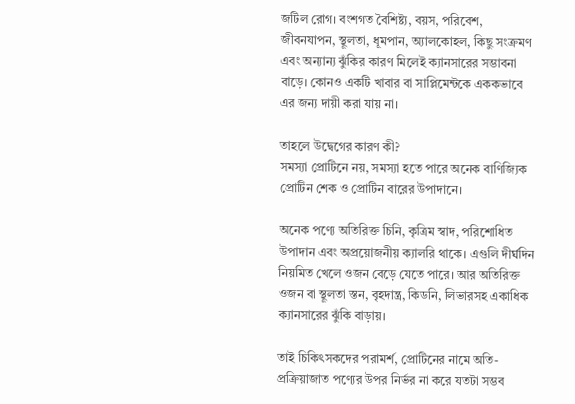জটিল রোগ। বংশগত বৈশিষ্ট্য, বয়স, পরিবেশ, জীবনযাপন, স্থূলতা, ধূমপান, অ্যালকোহল, কিছু সংক্রমণ এবং অন্যান্য ঝুঁকির কারণ মিলেই ক্যানসারের সম্ভাবনা বাড়ে। কোনও একটি খাবার বা সাপ্লিমেন্টকে এককভাবে এর জন্য দায়ী করা যায় না।

তাহলে উদ্বেগের কারণ কী?
সমস্যা প্রোটিনে নয়, সমস্যা হতে পারে অনেক বাণিজ্যিক প্রোটিন শেক ও প্রোটিন বারের উপাদানে।

অনেক পণ্যে অতিরিক্ত চিনি, কৃত্রিম স্বাদ, পরিশোধিত উপাদান এবং অপ্রয়োজনীয় ক্যালরি থাকে। এগুলি দীর্ঘদিন নিয়মিত খেলে ওজন বেড়ে যেতে পারে। আর অতিরিক্ত ওজন বা স্থূলতা স্তন, বৃহদান্ত্র, কিডনি, লিভারসহ একাধিক ক্যানসারের ঝুঁকি বাড়ায়।

তাই চিকিৎসকদের পরামর্শ, প্রোটিনের নামে অতি-প্রক্রিয়াজাত পণ্যের উপর নির্ভর না করে যতটা সম্ভব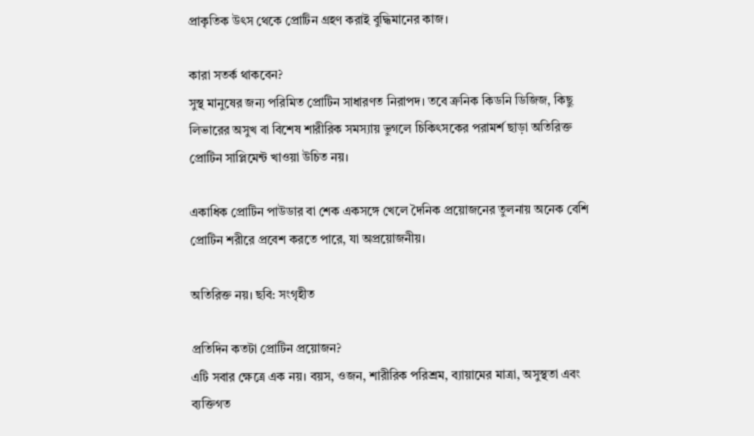প্রাকৃতিক উৎস থেকে প্রোটিন গ্রহণ করাই বুদ্ধিমানের কাজ।

কারা সতর্ক থাকবেন?
সুস্থ মানুষের জন্য পরিমিত প্রোটিন সাধারণত নিরাপদ। তবে ক্রনিক কিডনি ডিজিজ, কিছু লিভারের অসুখ বা বিশেষ শারীরিক সমস্যায় ভুগলে চিকিৎসকের পরামর্শ ছাড়া অতিরিক্ত প্রোটিন সাপ্লিমেন্ট খাওয়া উচিত নয়।

একাধিক প্রোটিন পাউডার বা শেক একসঙ্গে খেলে দৈনিক প্রয়োজনের তুলনায় অনেক বেশি প্রোটিন শরীরে প্রবেশ করতে পারে, যা অপ্রয়োজনীয়।

অতিরিক্ত নয়। ছবি: সংগৃহীত

প্রতিদিন কতটা প্রোটিন প্রয়োজন?
এটি সবার ক্ষেত্রে এক নয়। বয়স, ওজন, শারীরিক পরিশ্রম, ব্যায়ামের মাত্রা, অসুস্থতা এবং ব্যক্তিগত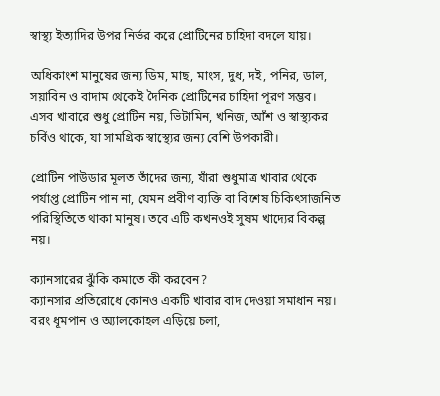স্বাস্থ্য ইত্যাদির উপর নির্ভর করে প্রোটিনের চাহিদা বদলে যায়।

অধিকাংশ মানুষের জন্য ডিম, মাছ, মাংস, দুধ, দই, পনির, ডাল, সয়াবিন ও বাদাম থেকেই দৈনিক প্রোটিনের চাহিদা পূরণ সম্ভব। এসব খাবারে শুধু প্রোটিন নয়, ভিটামিন, খনিজ, আঁশ ও স্বাস্থ্যকর চর্বিও থাকে, যা সামগ্রিক স্বাস্থ্যের জন্য বেশি উপকারী।

প্রোটিন পাউডার মূলত তাঁদের জন্য, যাঁরা শুধুমাত্র খাবার থেকে পর্যাপ্ত প্রোটিন পান না, যেমন প্রবীণ ব্যক্তি বা বিশেষ চিকিৎসাজনিত পরিস্থিতিতে থাকা মানুষ। তবে এটি কখনওই সুষম খাদ্যের বিকল্প নয়।

ক্যানসারের ঝুঁকি কমাতে কী করবেন?
ক্যানসার প্রতিরোধে কোনও একটি খাবার বাদ দেওয়া সমাধান নয়। বরং ধূমপান ও অ্যালকোহল এড়িয়ে চলা,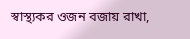স্বাস্থ্যকর ওজন বজায় রাখা,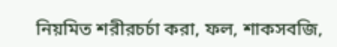নিয়মিত শরীরচর্চা করা, ফল, শাকসবজি,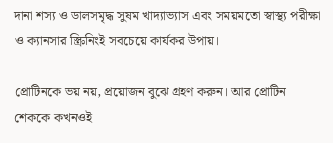দানা শস্য ও ডালসমৃদ্ধ সুষম খাদ্যাভ্যাস এবং সময়মতো স্বাস্থ্য পরীক্ষা ও ক্যানসার স্ক্রিনিংই সবচেয়ে কার্যকর উপায়।

প্রোটিনকে ভয় নয়, প্রয়োজন বুঝে গ্রহণ করুন। আর প্রোটিন শেককে কখনওই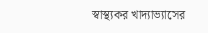স্বাস্থ্যকর খাদ্যাভ্যাসের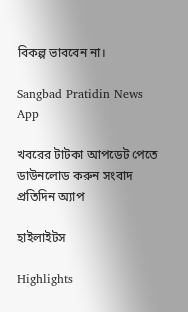বিকল্প ভাববেন না।

Sangbad Pratidin News App

খবরের টাটকা আপডেট পেতে ডাউনলোড করুন সংবাদ প্রতিদিন অ্যাপ

হাইলাইটস

Highlights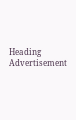Heading
Advertisement